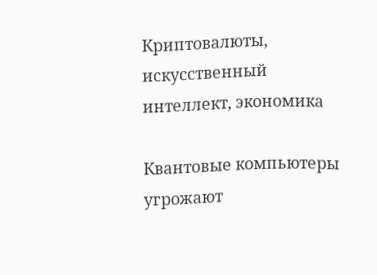Криптовалюты, искусственный интеллект, экономика

Квантовые компьютеры угрожают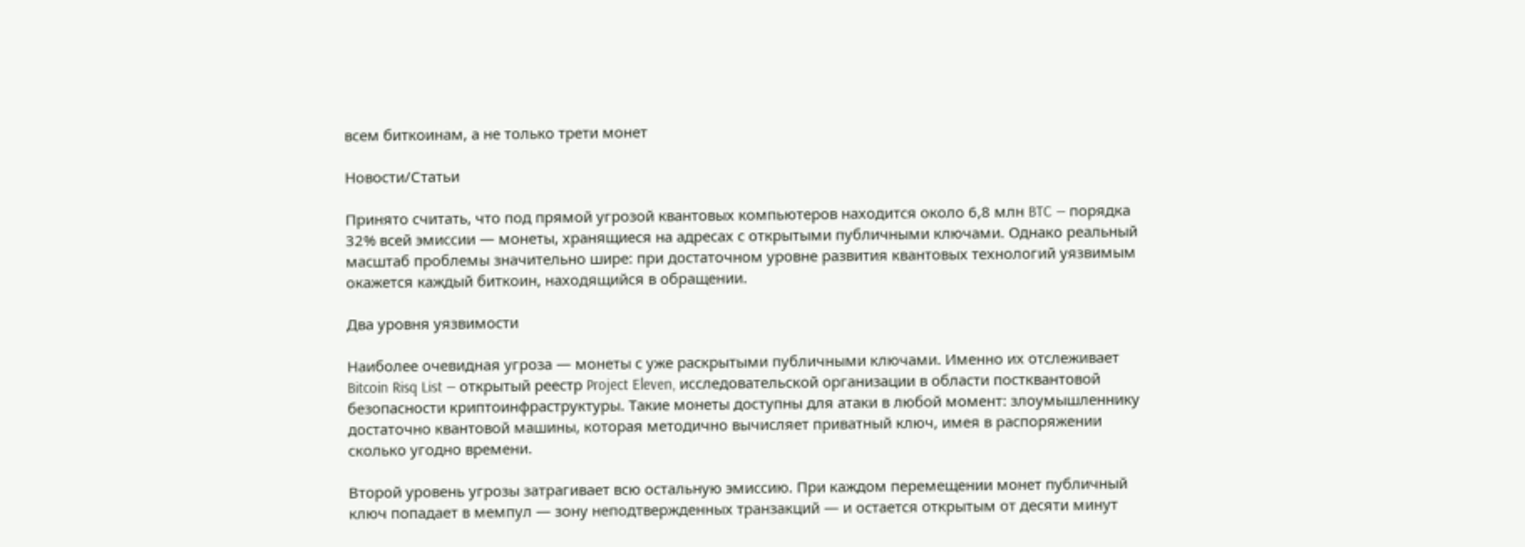всем биткоинам, а не только трети монет

Новости/Статьи

Принято считать, что под прямой угрозой квантовых компьютеров находится около 6,8 млн BTC — порядка 32% всей эмиссии — монеты, хранящиеся на адресах с открытыми публичными ключами. Однако реальный масштаб проблемы значительно шире: при достаточном уровне развития квантовых технологий уязвимым окажется каждый биткоин, находящийся в обращении.

Два уровня уязвимости

Наиболее очевидная угроза — монеты с уже раскрытыми публичными ключами. Именно их отслеживает Bitcoin Risq List — открытый реестр Project Eleven, исследовательской организации в области постквантовой безопасности криптоинфраструктуры. Такие монеты доступны для атаки в любой момент: злоумышленнику достаточно квантовой машины, которая методично вычисляет приватный ключ, имея в распоряжении сколько угодно времени.

Второй уровень угрозы затрагивает всю остальную эмиссию. При каждом перемещении монет публичный ключ попадает в мемпул — зону неподтвержденных транзакций — и остается открытым от десяти минут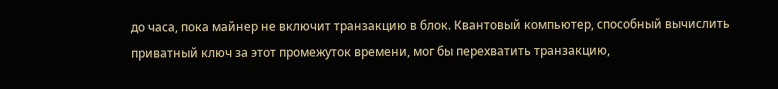до часа, пока майнер не включит транзакцию в блок. Квантовый компьютер, способный вычислить приватный ключ за этот промежуток времени, мог бы перехватить транзакцию,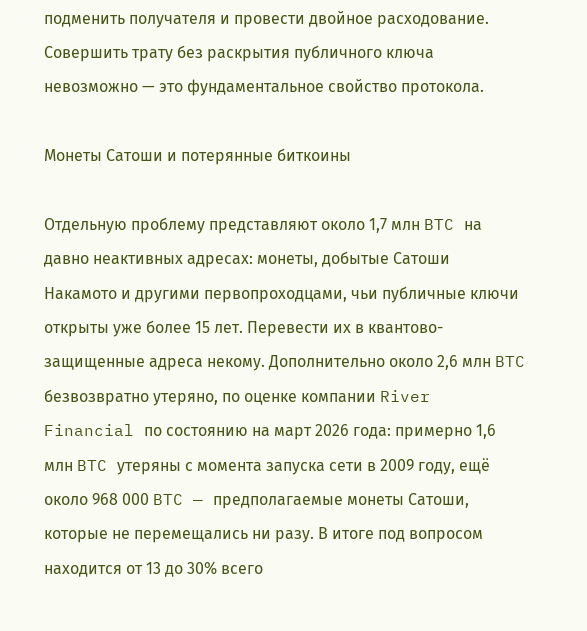подменить получателя и провести двойное расходование. Совершить трату без раскрытия публичного ключа невозможно — это фундаментальное свойство протокола.

Монеты Сатоши и потерянные биткоины

Отдельную проблему представляют около 1,7 млн BTC на давно неактивных адресах: монеты, добытые Сатоши Накамото и другими первопроходцами, чьи публичные ключи открыты уже более 15 лет. Перевести их в квантово-защищенные адреса некому. Дополнительно около 2,6 млн BTC безвозвратно утеряно, по оценке компании River Financial по состоянию на март 2026 года: примерно 1,6 млн BTC утеряны с момента запуска сети в 2009 году, ещё около 968 000 BTC — предполагаемые монеты Сатоши, которые не перемещались ни разу. В итоге под вопросом находится от 13 до 30% всего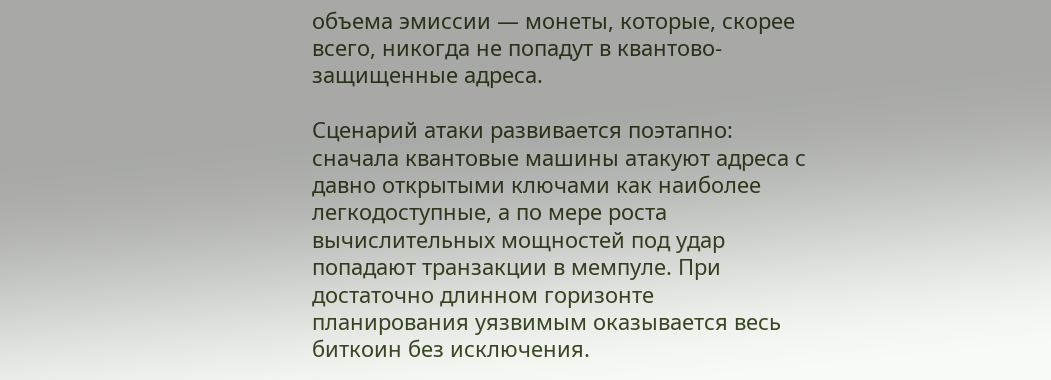объема эмиссии — монеты, которые, скорее всего, никогда не попадут в квантово-защищенные адреса.

Сценарий атаки развивается поэтапно: сначала квантовые машины атакуют адреса с давно открытыми ключами как наиболее легкодоступные, а по мере роста вычислительных мощностей под удар попадают транзакции в мемпуле. При достаточно длинном горизонте планирования уязвимым оказывается весь биткоин без исключения.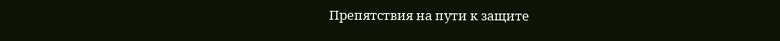Препятствия на пути к защите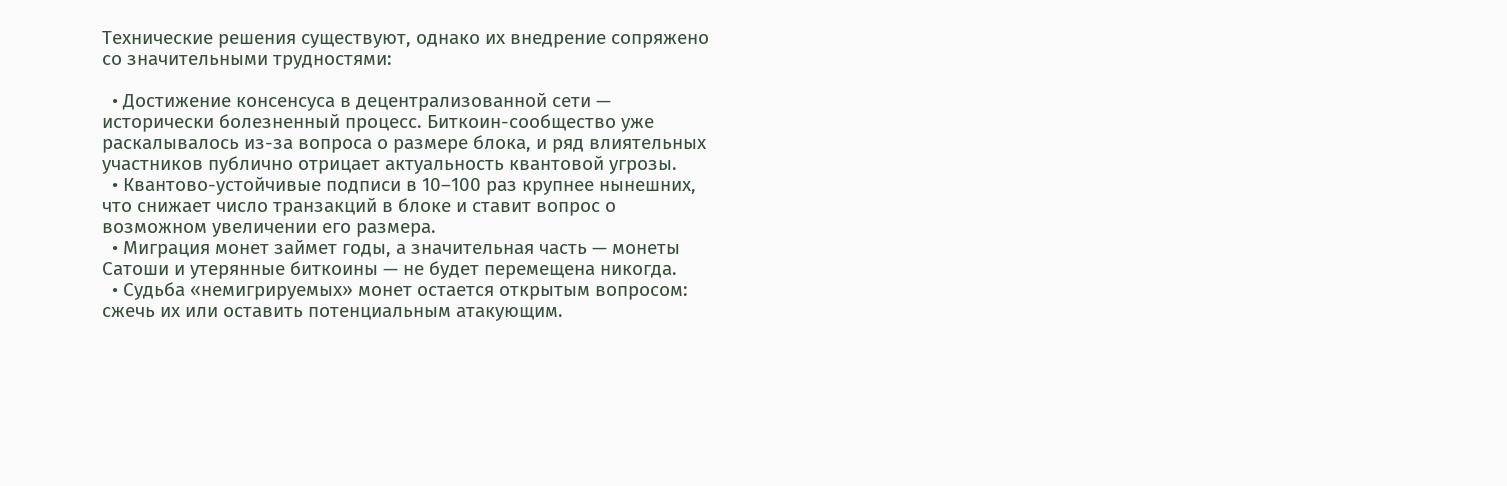Технические решения существуют, однако их внедрение сопряжено со значительными трудностями:

  • Достижение консенсуса в децентрализованной сети — исторически болезненный процесс. Биткоин-сообщество уже раскалывалось из-за вопроса о размере блока, и ряд влиятельных участников публично отрицает актуальность квантовой угрозы.
  • Квантово-устойчивые подписи в 10–100 раз крупнее нынешних, что снижает число транзакций в блоке и ставит вопрос о возможном увеличении его размера.
  • Миграция монет займет годы, а значительная часть — монеты Сатоши и утерянные биткоины — не будет перемещена никогда.
  • Судьба «немигрируемых» монет остается открытым вопросом: сжечь их или оставить потенциальным атакующим.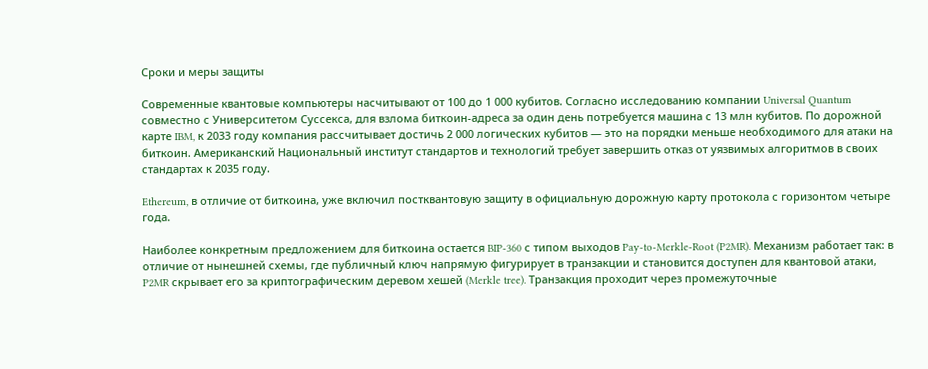Сроки и меры защиты

Современные квантовые компьютеры насчитывают от 100 до 1 000 кубитов. Согласно исследованию компании Universal Quantum совместно с Университетом Суссекса, для взлома биткоин-адреса за один день потребуется машина с 13 млн кубитов. По дорожной карте IBM, к 2033 году компания рассчитывает достичь 2 000 логических кубитов — это на порядки меньше необходимого для атаки на биткоин. Американский Национальный институт стандартов и технологий требует завершить отказ от уязвимых алгоритмов в своих стандартах к 2035 году.

Ethereum, в отличие от биткоина, уже включил постквантовую защиту в официальную дорожную карту протокола с горизонтом четыре года.

Наиболее конкретным предложением для биткоина остается BIP-360 с типом выходов Pay-to-Merkle-Root (P2MR). Механизм работает так: в отличие от нынешней схемы, где публичный ключ напрямую фигурирует в транзакции и становится доступен для квантовой атаки, P2MR скрывает его за криптографическим деревом хешей (Merkle tree). Транзакция проходит через промежуточные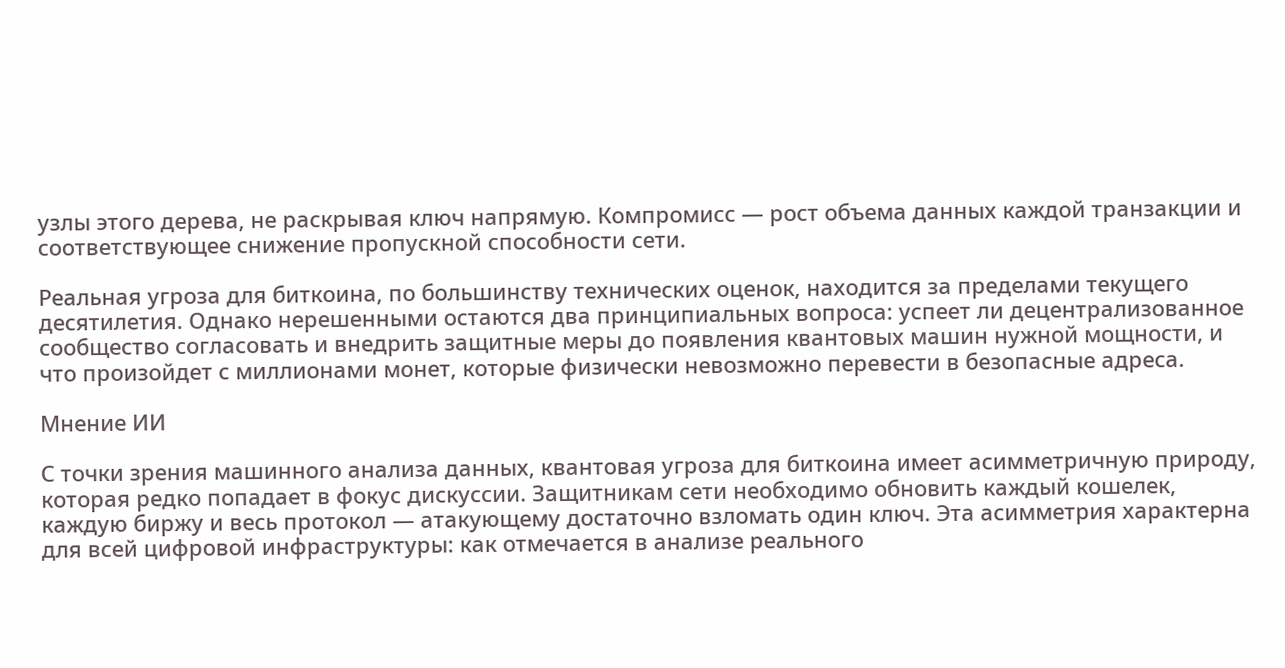узлы этого дерева, не раскрывая ключ напрямую. Компромисс — рост объема данных каждой транзакции и соответствующее снижение пропускной способности сети.

Реальная угроза для биткоина, по большинству технических оценок, находится за пределами текущего десятилетия. Однако нерешенными остаются два принципиальных вопроса: успеет ли децентрализованное сообщество согласовать и внедрить защитные меры до появления квантовых машин нужной мощности, и что произойдет с миллионами монет, которые физически невозможно перевести в безопасные адреса.

Мнение ИИ

С точки зрения машинного анализа данных, квантовая угроза для биткоина имеет асимметричную природу, которая редко попадает в фокус дискуссии. Защитникам сети необходимо обновить каждый кошелек, каждую биржу и весь протокол — атакующему достаточно взломать один ключ. Эта асимметрия характерна для всей цифровой инфраструктуры: как отмечается в анализе реального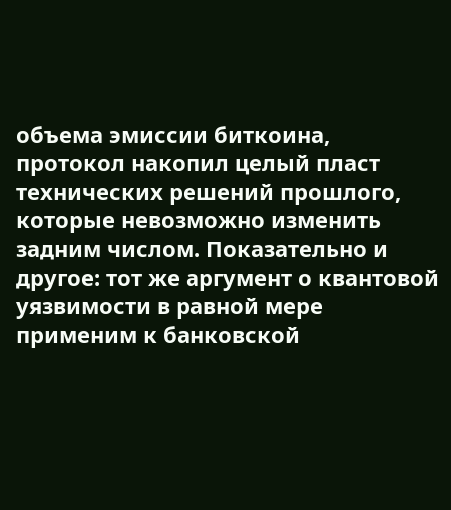объема эмиссии биткоина, протокол накопил целый пласт технических решений прошлого, которые невозможно изменить задним числом. Показательно и другое: тот же аргумент о квантовой уязвимости в равной мере применим к банковской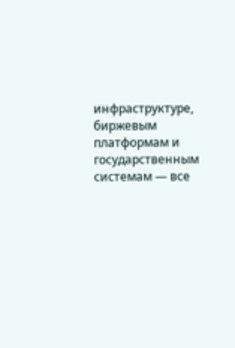инфраструктуре, биржевым платформам и государственным системам — все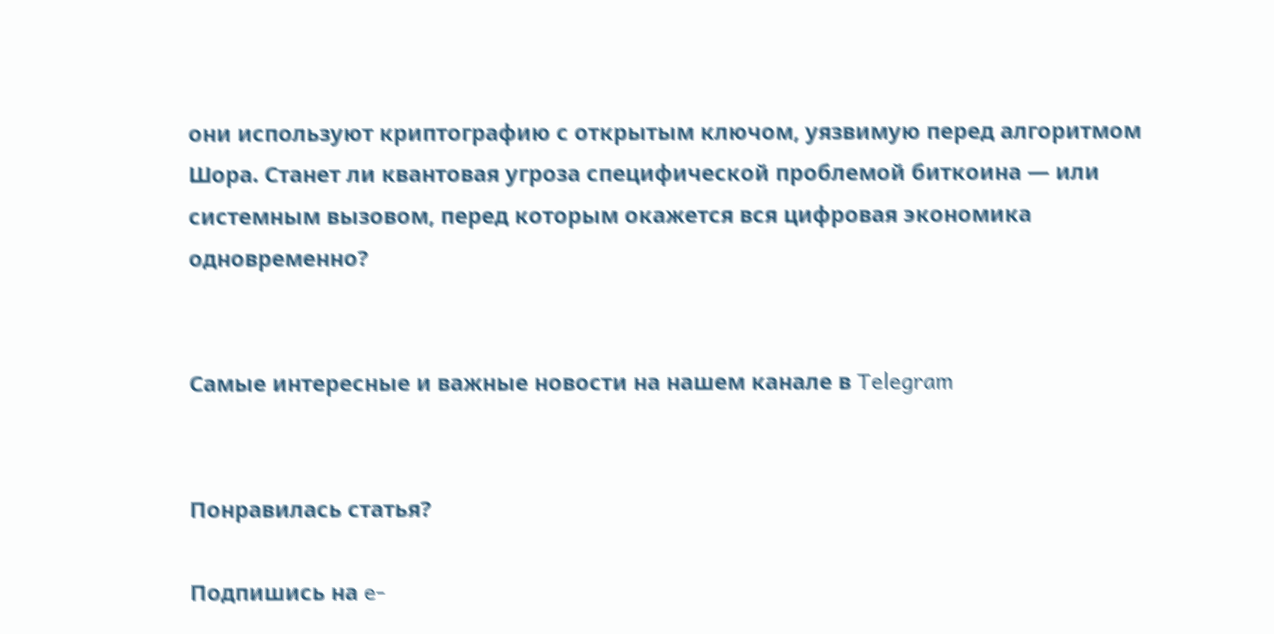они используют криптографию с открытым ключом, уязвимую перед алгоритмом Шора. Станет ли квантовая угроза специфической проблемой биткоина — или системным вызовом, перед которым окажется вся цифровая экономика одновременно?


Самые интересные и важные новости на нашем канале в Telegram


Понравилась статья?

Подпишись на e-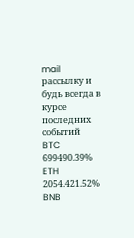mail рассылку и будь всегда в курсе последних событий
BTC
699490.39%
ETH
2054.421.52%
BNB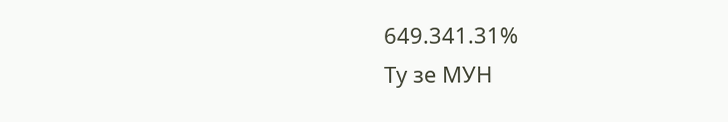649.341.31%
Ту зе МУН